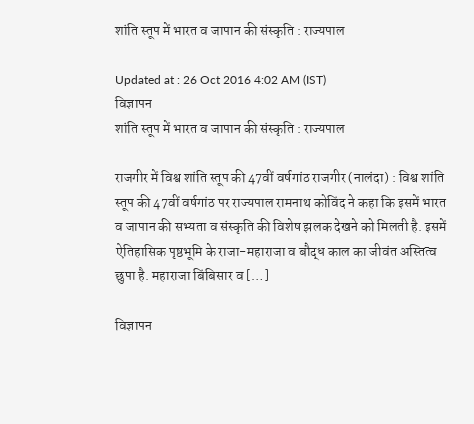शांति स्तूप में भारत व जापान की संस्कृति : राज्यपाल

Updated at : 26 Oct 2016 4:02 AM (IST)
विज्ञापन
शांति स्तूप में भारत व जापान की संस्कृति : राज्यपाल

राजगीर में विश्व शांति स्तूप की 47वीं वर्षगांठ राजगीर (नालंदा) : विश्व शांति स्तूप की 47वीं वर्षगांठ पर राज्यपाल रामनाथ कोविंद ने कहा कि इसमें भारत व जापान की सभ्यता व संस्कृति की विशेष झलक देखने को मिलती है. इसमें ऐतिहासिक पृष्ठभूमि के राजा-महाराजा व बौद्ध काल का जीवंत अस्तित्व छुपा है. महाराजा बिंबिसार व […]

विज्ञापन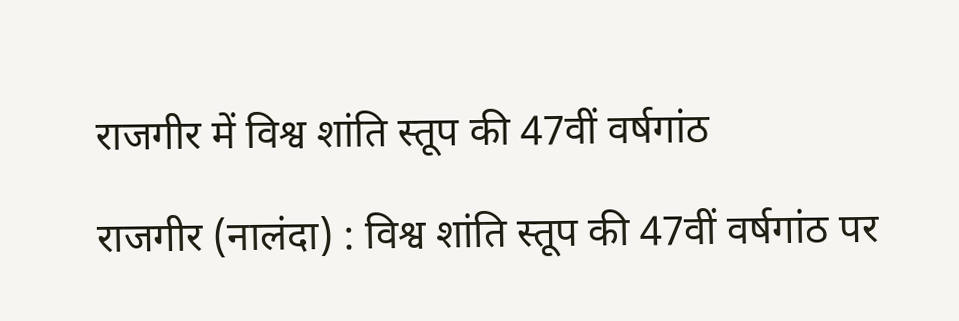राजगीर में विश्व शांति स्तूप की 47वीं वर्षगांठ

राजगीर (नालंदा) : विश्व शांति स्तूप की 47वीं वर्षगांठ पर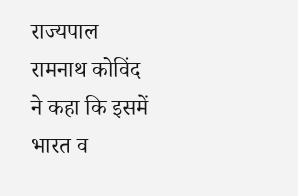राज्यपाल रामनाथ कोविंद ने कहा कि इसमें भारत व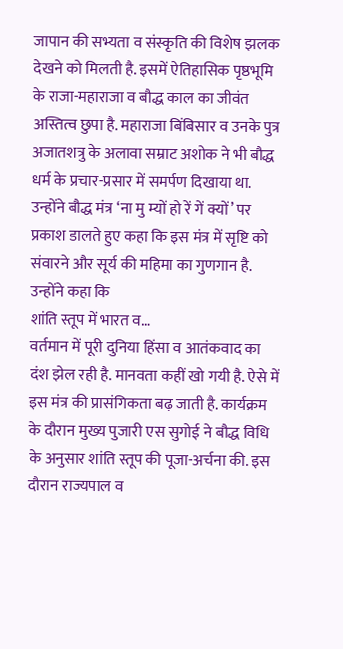जापान की सभ्यता व संस्कृति की विशेष झलक देखने को मिलती है. इसमें ऐतिहासिक पृष्ठभूमि के राजा-महाराजा व बौद्ध काल का जीवंत अस्तित्व छुपा है. महाराजा बिंबिसार व उनके पुत्र अजातशत्रु के अलावा सम्राट अशोक ने भी बौद्ध धर्म के प्रचार-प्रसार में समर्पण दिखाया था. उन्होंने बौद्ध मंत्र ‘ना मु म्यों हो रें गें क्यों’ पर प्रकाश डालते हुए कहा कि इस मंत्र में सृष्टि को संवारने और सूर्य की महिमा का गुणगान है. उन्होंने कहा कि
शांति स्तूप में भारत व…
वर्तमान में पूरी दुनिया हिंसा व आतंकवाद का दंश झेल रही है. मानवता कहीं खो गयी है. ऐसे में इस मंत्र की प्रासंगिकता बढ़ जाती है. कार्यक्रम के दौरान मुख्य पुजारी एस सुगोई ने बौद्ध विधि के अनुसार शांति स्तूप की पूजा-अर्चना की. इस दौरान राज्यपाल व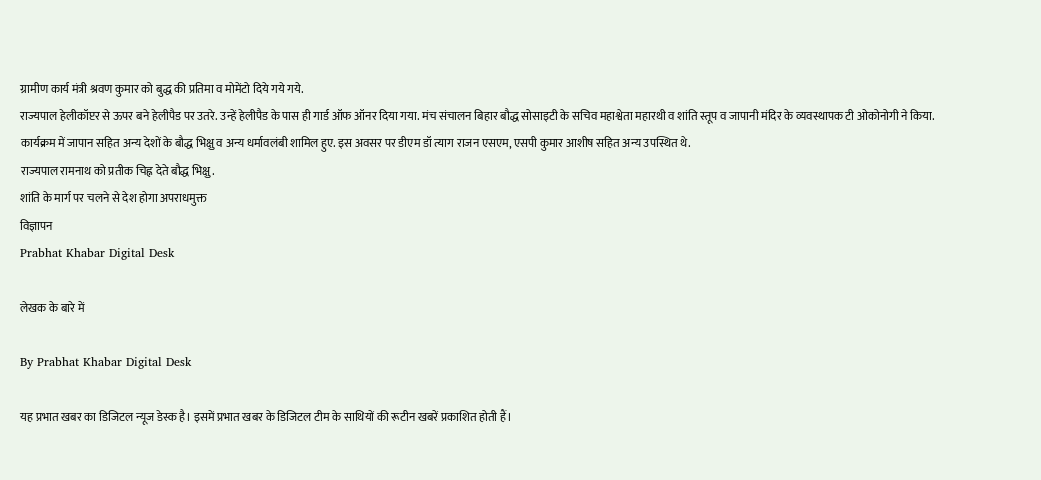ग्रामीण कार्य मंत्री श्रवण कुमार को बुद्ध की प्रतिमा व मोमेंटो दिये गये गये.
राज्यपाल हेलीकॉप्टर से ऊपर बने हेलीपैड पर उतरे. उन्हें हेलीपैड के पास ही गार्ड ऑफ ऑनर दिया गया. मंच संचालन बिहार बौद्ध सोसाइटी के सचिव महाश्वेता महारथी व शांति स्तूप व जापानी मंदिर के व्यवस्थापक टी ओकोनोगी ने किया. कार्यक्रम में जापान सहित अन्य देशों के बौद्ध भिक्षु व अन्य धर्मावलंबी शामिल हुए. इस अवसर पर डीएम डॉ त्याग राजन एसएम, एसपी कुमार आशीष सहित अन्य उपस्थित थे.
राज्यपाल रामनाथ को प्रतीक चिह्न देते बौद्ध भिक्षु.
शांति के मार्ग पर चलने से देश होगा अपराधमुक्त
विज्ञापन
Prabhat Khabar Digital Desk

लेखक के बारे में

By Prabhat Khabar Digital Desk

यह प्रभात खबर का डिजिटल न्यूज डेस्क है। इसमें प्रभात खबर के डिजिटल टीम के साथियों की रूटीन खबरें प्रकाशित होती हैं।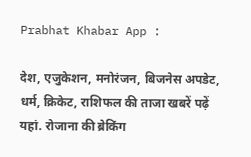Prabhat Khabar App :

देश, एजुकेशन, मनोरंजन, बिजनेस अपडेट, धर्म, क्रिकेट, राशिफल की ताजा खबरें पढ़ें यहां. रोजाना की ब्रेकिंग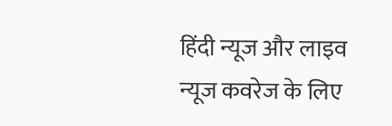हिंदी न्यूज और लाइव न्यूज कवरेज के लिए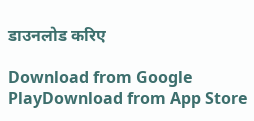डाउनलोड करिए

Download from Google PlayDownload from App Store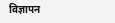विज्ञापन